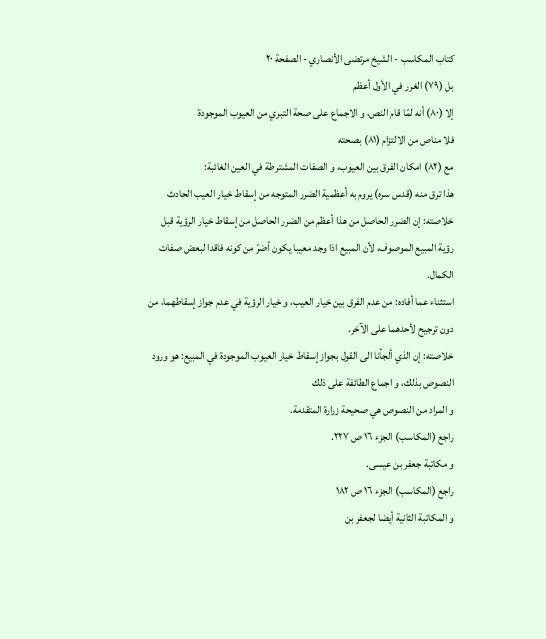كتاب المكاسب - الشيخ مرتضى الأنصاري - الصفحة ٢٠
بل (٧٩) الغرر في الأول أعظم
إلا (٨٠) أنه لمّا قام النص، و الاجماع على صحة التبري من العيوب الموجودة
فلا مناص من الالتزام (٨١) بصحته
مع (٨٢) امكان الفرق بين العيوب، و الصفات المشترطة في العين الغائبة:
هذا ترق منه (قدس سره) يروم به أعظمية الضرر المتوجه من إسقاط خيار العيب الحادث
خلاصته: إن الضرر الحاصل من هذا أعظم من الضرر الحاصل من إسقاط خيار الرؤية قبل رؤية المبيع الموصوف، لأن المبيع اذا وجد معيبا يكون أضرّ من كونه فاقدا لبعض صفات الكمال.
استثناء عما أفاده: من عدم الفرق بين خيار العيب، و خيار الرؤية في عدم جواز إسقاطهما، من دون ترجيح لأحدهما على الآخر.
خلاصته: إن الذي ألجأنا الى القول بجواز إسقاط خيار العيوب الموجودة في المبيع: هو ورود النصوص بذلك، و اجماع الطائفة على ذلك
و المراد من النصوص هي صحيحة زرارة المتقدمة.
راجع (المكاسب) الجزء ١٦ ص ٢٢٧.
و مكاتبة جعفر بن عيسى.
راجع (المكاسب) الجزء ١٦ ص ١٨٢
و المكاتبة الثانية أيضا لجعفر بن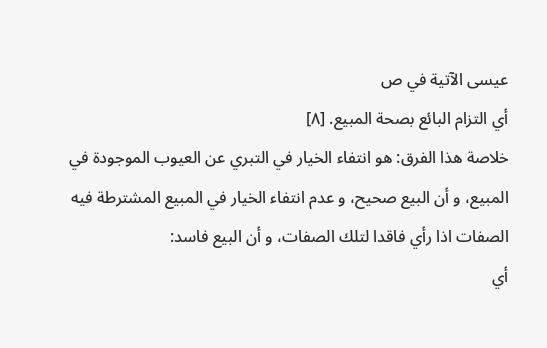عيسى الآتية في ص
أي التزام البائع بصحة المبيع. [٨]
خلاصة هذا الفرق: هو انتفاء الخيار في التبري عن العيوب الموجودة في المبيع، و أن البيع صحيح، و عدم انتفاء الخيار في المبيع المشترطة فيه الصفات اذا رأي فاقدا لتلك الصفات، و أن البيع فاسد:
أي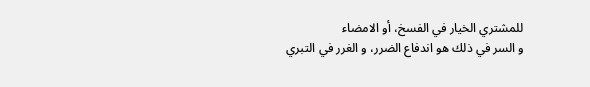للمشتري الخيار في الفسخ، أو الامضاء
و السر في ذلك هو اندفاع الضرر، و الغرر في التبري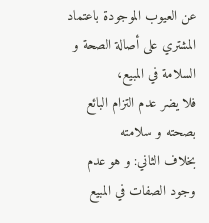عن العيوب الموجودة باعتماد المشتري على أصالة الصحة و السلامة في المبيع،
فلا يضر عدم التزام البائع بصحته و سلامته
بخلاف الثاني: و هو عدم وجود الصفات في المبيع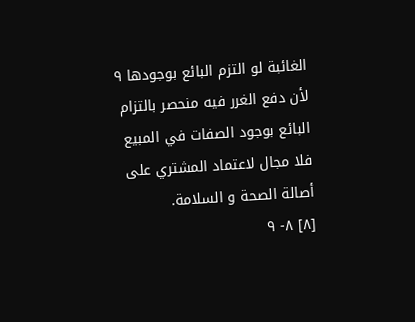الغائبة لو التزم البائع بوجودها ٩ لأن دفع الغرر فيه منحصر بالتزام البائع بوجود الصفات في المبيع
فلا مجال لاعتماد المشتري على أصالة الصحة و السلامة.
[٨] ٨- ٩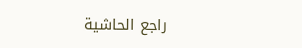راجع الحاشية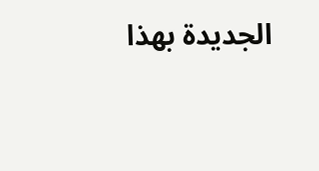الجديدة بهذا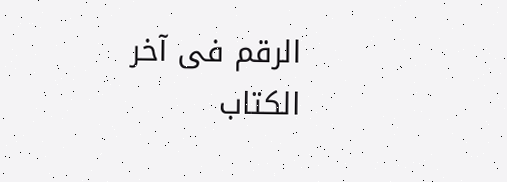الرقم فى آخر الكتاب